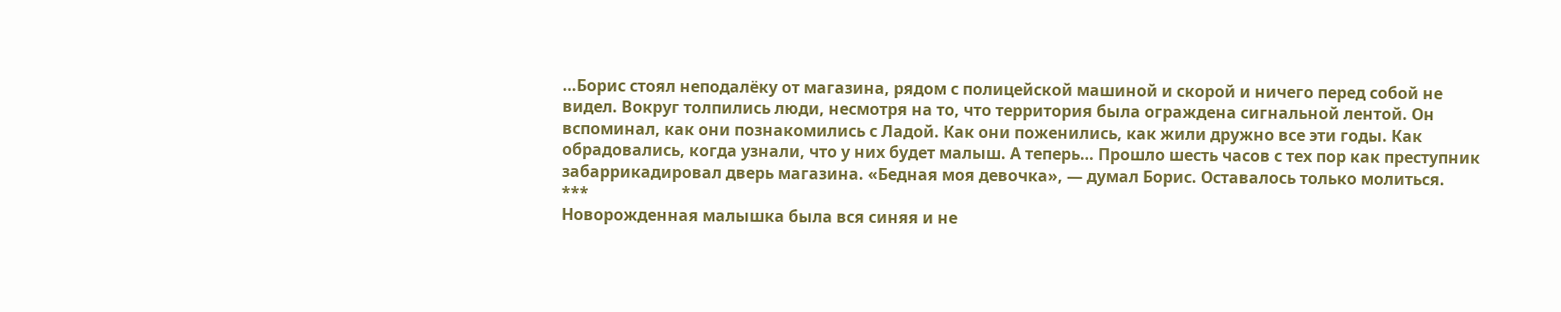…Борис стоял неподалёку от магазина, рядом с полицейской машиной и скорой и ничего перед собой не видел. Вокруг толпились люди, несмотря на то, что территория была ограждена сигнальной лентой. Он вспоминал, как они познакомились с Ладой. Как они поженились, как жили дружно все эти годы. Как обрадовались, когда узнали, что у них будет малыш. А теперь… Прошло шесть часов с тех пор как преступник забаррикадировал дверь магазина. «Бедная моя девочка», — думал Борис. Оставалось только молиться.
***
Новорожденная малышка была вся синяя и не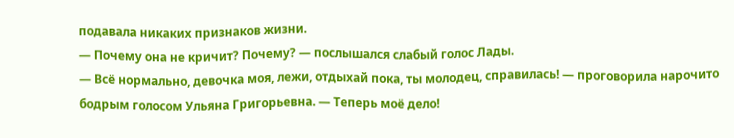подавала никаких признаков жизни.
— Почему она не кричит? Почему? — послышался слабый голос Лады.
— Всё нормально, девочка моя, лежи, отдыхай пока, ты молодец, справилась! — проговорила нарочито бодрым голосом Ульяна Григорьевна. — Теперь моё дело!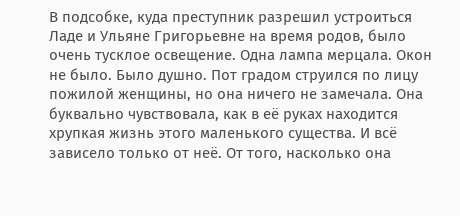В подсобке, куда преступник разрешил устроиться Ладе и Ульяне Григорьевне на время родов, было очень тусклое освещение. Одна лампа мерцала. Окон не было. Было душно. Пот градом струился по лицу пожилой женщины, но она ничего не замечала. Она буквально чувствовала, как в её руках находится хрупкая жизнь этого маленького существа. И всё зависело только от неё. От того, насколько она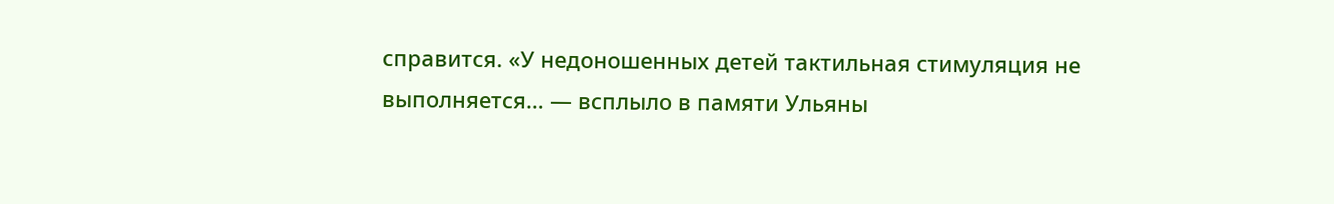справится. «У недоношенных детей тактильная стимуляция не выполняется… — всплыло в памяти Ульяны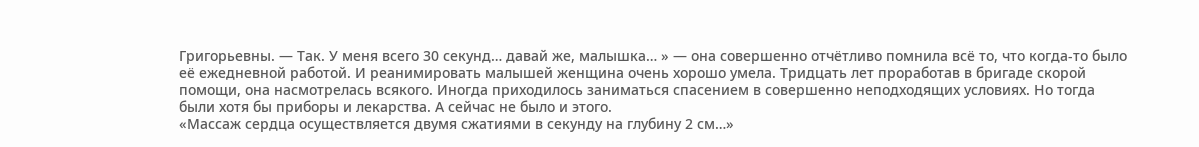Григорьевны. — Так. У меня всего 30 секунд… давай же, малышка… » — она совершенно отчётливо помнила всё то, что когда-то было её ежедневной работой. И реанимировать малышей женщина очень хорошо умела. Тридцать лет проработав в бригаде скорой помощи, она насмотрелась всякого. Иногда приходилось заниматься спасением в совершенно неподходящих условиях. Но тогда были хотя бы приборы и лекарства. А сейчас не было и этого.
«Массаж сердца осуществляется двумя сжатиями в секунду на глубину 2 см…»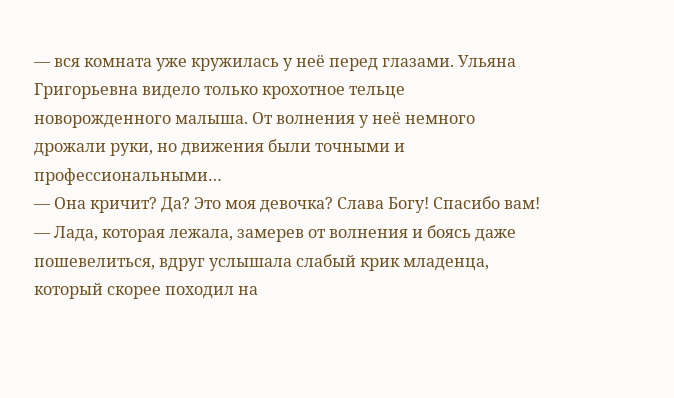— вся комната уже кружилась у неё перед глазами. Ульяна Григорьевна видело только крохотное тельце новорожденного малыша. От волнения у неё немного дрожали руки, но движения были точными и профессиональными…
— Она кричит? Да? Это моя девочка? Слава Богу! Спасибо вам! — Лада, которая лежала, замерев от волнения и боясь даже пошевелиться, вдруг услышала слабый крик младенца, который скорее походил на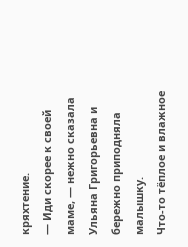кряхтение.
— Иди скорее к своей маме, — нежно сказала Ульяна Григорьевна и бережно приподняла малышку.
Что-то тёплое и влажное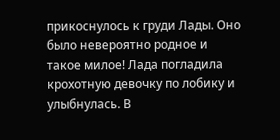прикоснулось к груди Лады. Оно было невероятно родное и такое милое! Лада погладила крохотную девочку по лобику и улыбнулась. В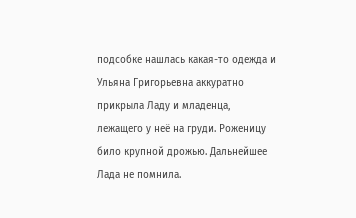подсобке нашлась какая-то одежда и Ульяна Григорьевна аккуратно прикрыла Ладу и младенца, лежащего у неё на груди. Роженицу било крупной дрожью. Дальнейшее Лада не помнила.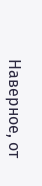Наверное, от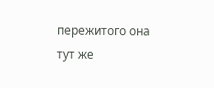пережитого она тут же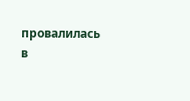провалилась в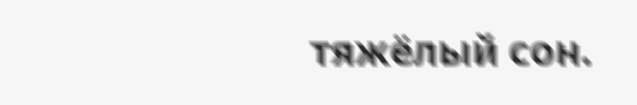тяжёлый сон.